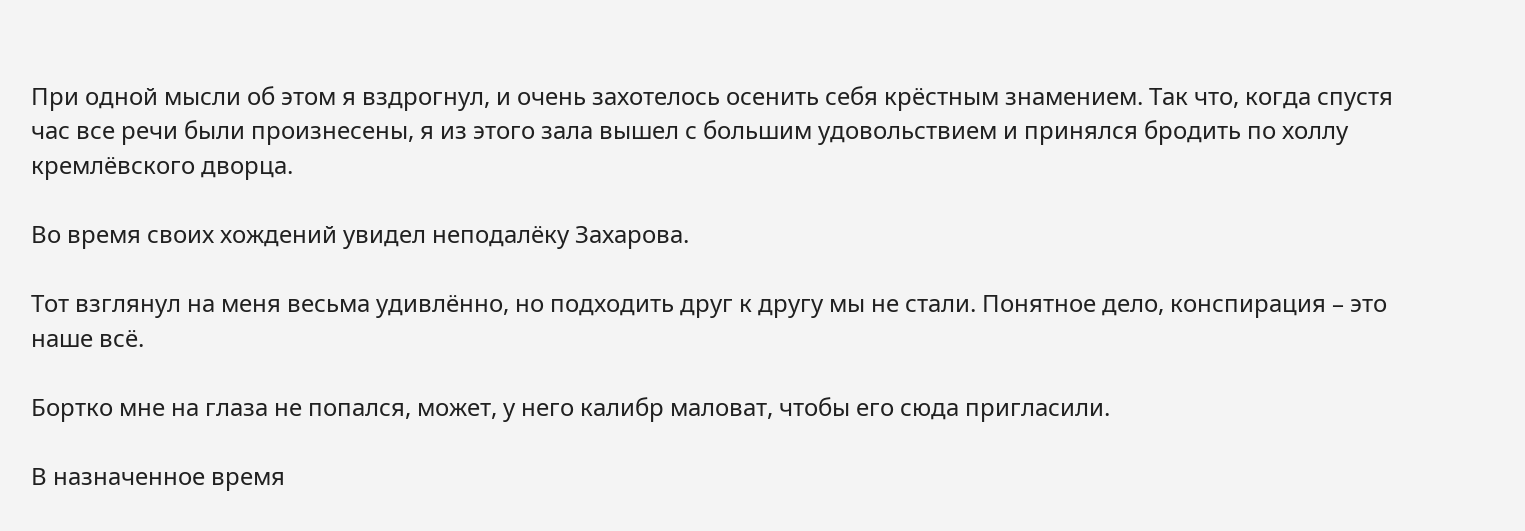При одной мысли об этом я вздрогнул, и очень захотелось осенить себя крёстным знамением. Так что, когда спустя час все речи были произнесены, я из этого зала вышел с большим удовольствием и принялся бродить по холлу кремлёвского дворца.

Во время своих хождений увидел неподалёку Захарова.

Тот взглянул на меня весьма удивлённо, но подходить друг к другу мы не стали. Понятное дело, конспирация – это наше всё.

Бортко мне на глаза не попался, может, у него калибр маловат, чтобы его сюда пригласили.

В назначенное время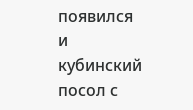появился и кубинский посол с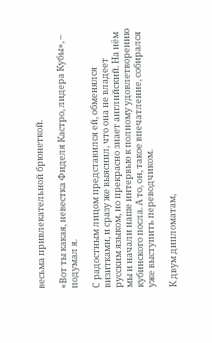весьма привлекательной брюнеткой.

«Вот ты какая, невестка Фиделя Кастро, лидера Кубы», – подумал я.

С радостным лицом представился ей, обменялся визитками, и сразу же выяснил, что она не владеет русским языком, но прекрасно знает английский. На нём мы и начали наше интервью к полному удовлетворению кубинского посла. А то, он, такое впечатление, собирался уже выступить переводчиком.

К двум дипломатам,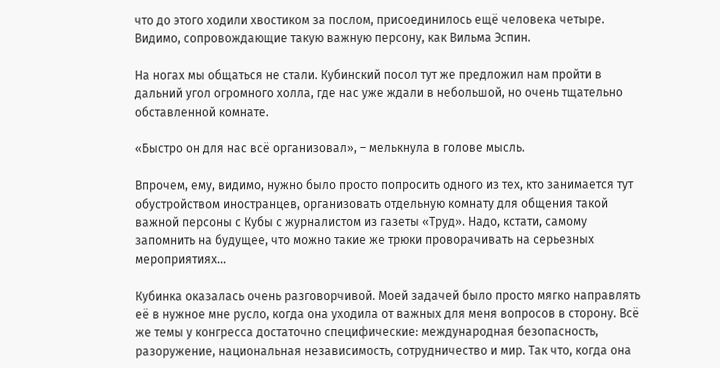что до этого ходили хвостиком за послом, присоединилось ещё человека четыре. Видимо, сопровождающие такую важную персону, как Вильма Эспин.

На ногах мы общаться не стали. Кубинский посол тут же предложил нам пройти в дальний угол огромного холла, где нас уже ждали в небольшой, но очень тщательно обставленной комнате.

«Быстро он для нас всё организовал», – мелькнула в голове мысль.

Впрочем, ему, видимо, нужно было просто попросить одного из тех, кто занимается тут обустройством иностранцев, организовать отдельную комнату для общения такой важной персоны с Кубы с журналистом из газеты «Труд». Надо, кстати, самому запомнить на будущее, что можно такие же трюки проворачивать на серьезных мероприятиях...

Кубинка оказалась очень разговорчивой. Моей задачей было просто мягко направлять её в нужное мне русло, когда она уходила от важных для меня вопросов в сторону. Всё же темы у конгресса достаточно специфические: международная безопасность, разоружение, национальная независимость, сотрудничество и мир. Так что, когда она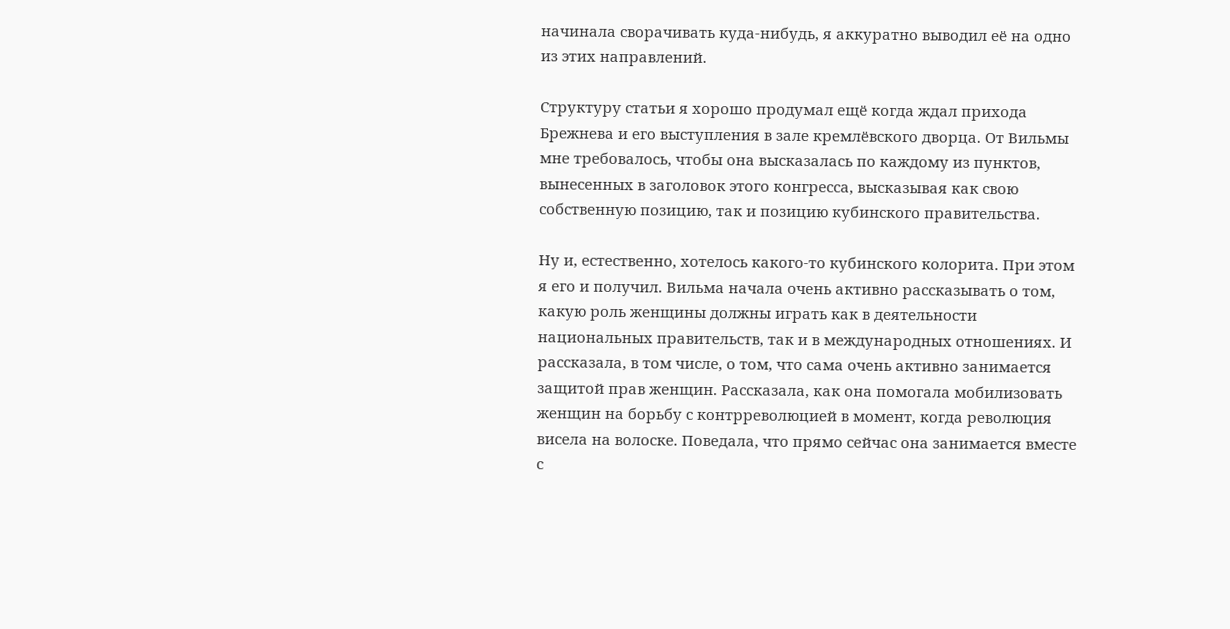начинала сворачивать куда-нибудь, я аккуратно выводил её на одно из этих направлений.

Структуру статьи я хорошо продумал ещё когда ждал прихода Брежнева и его выступления в зале кремлёвского дворца. От Вильмы мне требовалось, чтобы она высказалась по каждому из пунктов, вынесенных в заголовок этого конгресса, высказывая как свою собственную позицию, так и позицию кубинского правительства.

Ну и, естественно, хотелось какого-то кубинского колорита. При этом я его и получил. Вильма начала очень активно рассказывать о том, какую роль женщины должны играть как в деятельности национальных правительств, так и в международных отношениях. И рассказала, в том числе, о том, что сама очень активно занимается защитой прав женщин. Рассказала, как она помогала мобилизовать женщин на борьбу с контрреволюцией в момент, когда революция висела на волоске. Поведала, что прямо сейчас она занимается вместе с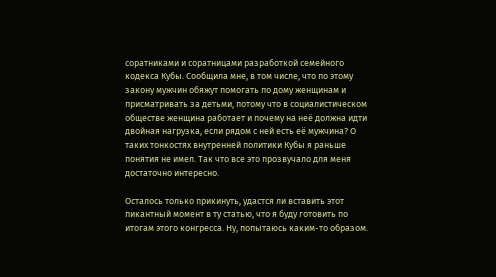соратниками и соратницами разработкой семейного кодекса Кубы. Сообщила мне, в том числе, что по этому закону мужчин обяжут помогать по дому женщинам и присматривать за детьми, потому что в социалистическом обществе женщина работает и почему на неё должна идти двойная нагрузка, если рядом с ней есть её мужчина? О таких тонкостях внутренней политики Кубы я раньше понятия не имел. Так что все это прозвучало для меня достаточно интересно.

Осталось только прикинуть, удастся ли вставить этот пикантный момент в ту статью, что я буду готовить по итогам этого конгресса. Ну, попытаюсь каким-то образом.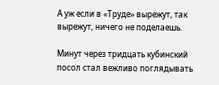А уж если в «Труде» вырежут, так вырежут, ничего не поделаешь.

Минут через тридцать кубинский посол стал вежливо поглядывать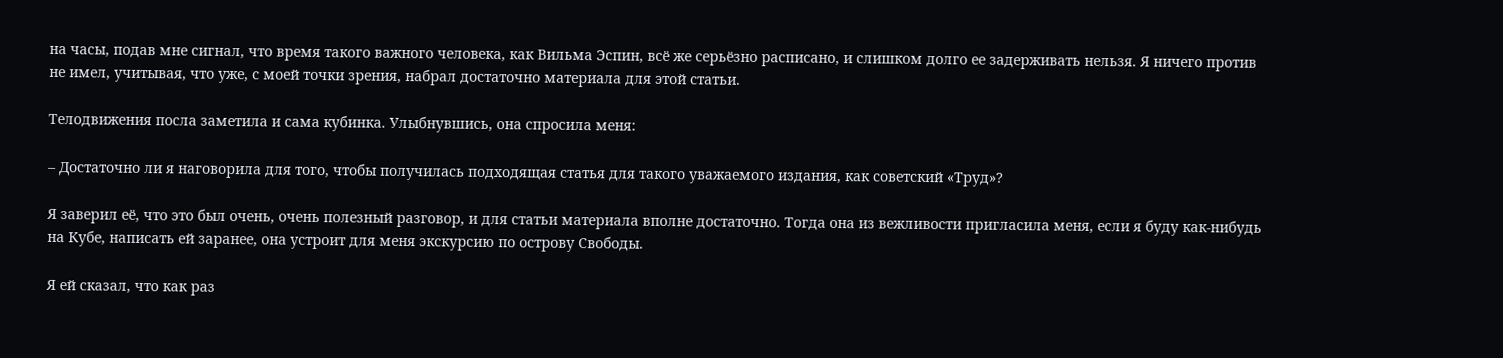на часы, подав мне сигнал, что время такого важного человека, как Вильма Эспин, всё же серьёзно расписано, и слишком долго ее задерживать нельзя. Я ничего против не имел, учитывая, что уже, с моей точки зрения, набрал достаточно материала для этой статьи.

Телодвижения посла заметила и сама кубинка. Улыбнувшись, она спросила меня:

– Достаточно ли я наговорила для того, чтобы получилась подходящая статья для такого уважаемого издания, как советский «Труд»?

Я заверил её, что это был очень, очень полезный разговор, и для статьи материала вполне достаточно. Тогда она из вежливости пригласила меня, если я буду как-нибудь на Кубе, написать ей заранее, она устроит для меня экскурсию по острову Свободы.

Я ей сказал, что как раз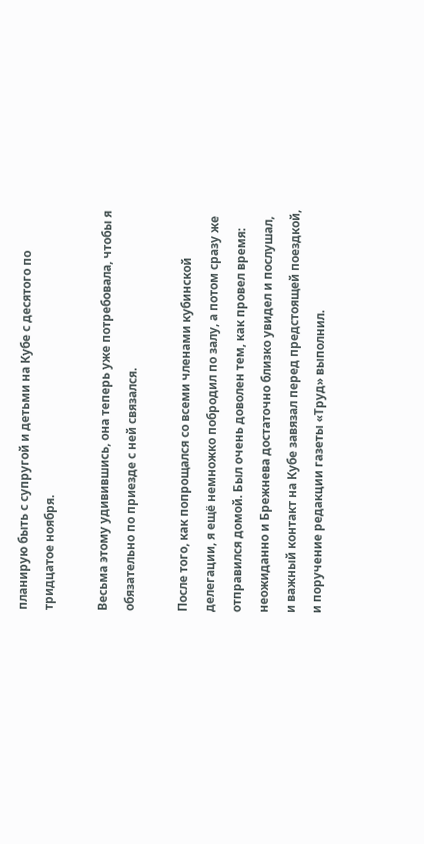планирую быть с супругой и детьми на Кубе с десятого по тридцатое ноября.

Весьма этому удивившись, она теперь уже потребовала, чтобы я обязательно по приезде с ней связался.

После того, как попрощался со всеми членами кубинской делегации, я ещё немножко побродил по залу, а потом сразу же отправился домой. Был очень доволен тем, как провел время: неожиданно и Брежнева достаточно близко увидел и послушал, и важный контакт на Кубе завязал перед предстоящей поездкой, и поручение редакции газеты «Труд» выполнил.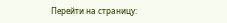Перейти на страницу: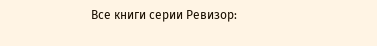Все книги серии Ревизор: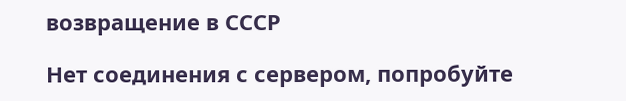возвращение в СССР

Нет соединения с сервером, попробуйте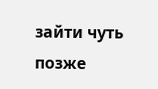зайти чуть позже